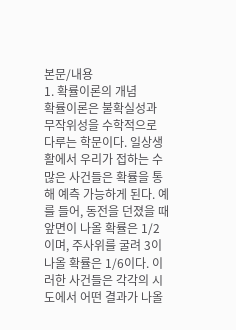본문/내용
1. 확률이론의 개념
확률이론은 불확실성과 무작위성을 수학적으로 다루는 학문이다. 일상생활에서 우리가 접하는 수많은 사건들은 확률을 통해 예측 가능하게 된다. 예를 들어, 동전을 던졌을 때 앞면이 나올 확률은 1/2이며, 주사위를 굴려 3이 나올 확률은 1/6이다. 이러한 사건들은 각각의 시도에서 어떤 결과가 나올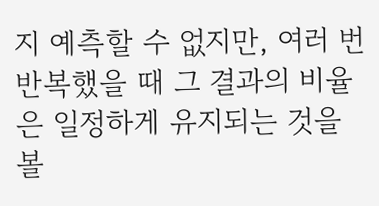지 예측할 수 없지만, 여러 번 반복했을 때 그 결과의 비율은 일정하게 유지되는 것을 볼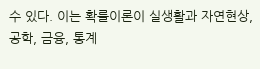수 있다. 이는 확률이론이 실생활과 자연현상, 공학, 금융, 통계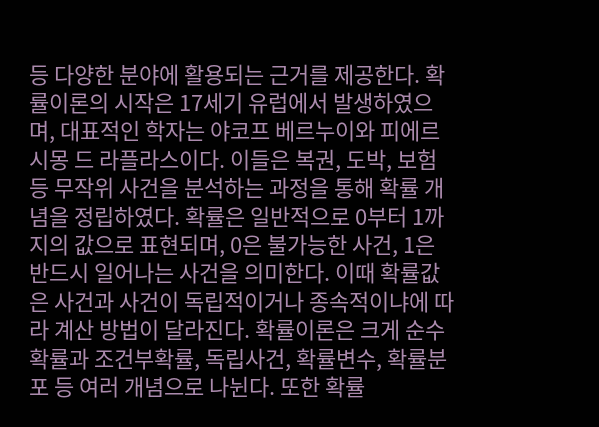등 다양한 분야에 활용되는 근거를 제공한다. 확률이론의 시작은 17세기 유럽에서 발생하였으며, 대표적인 학자는 야코프 베르누이와 피에르 시몽 드 라플라스이다. 이들은 복권, 도박, 보험 등 무작위 사건을 분석하는 과정을 통해 확률 개념을 정립하였다. 확률은 일반적으로 0부터 1까지의 값으로 표현되며, 0은 불가능한 사건, 1은 반드시 일어나는 사건을 의미한다. 이때 확률값은 사건과 사건이 독립적이거나 종속적이냐에 따라 계산 방법이 달라진다. 확률이론은 크게 순수확률과 조건부확률, 독립사건, 확률변수, 확률분포 등 여러 개념으로 나뉜다. 또한 확률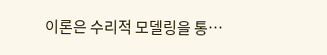이론은 수리적 모델링을 통…